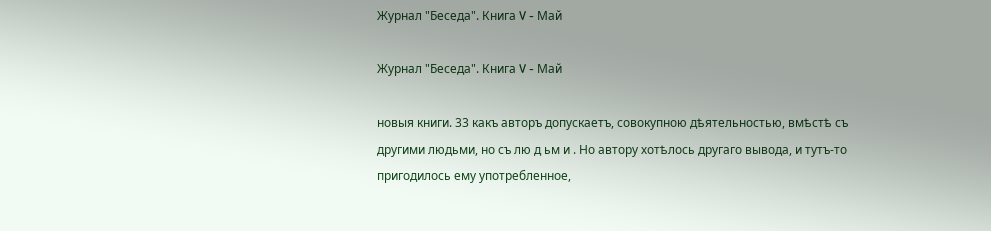Журнал "Беседа". Книга V - Май

Журнал "Беседа". Книга V - Май

новыя книги. 33 какъ авторъ допускаетъ, совокупною дѣятельностью, вмѣстѣ съ другими людьми, но съ лю д ьм и . Но автору хотѣлось другаго вывода, и тутъ-то пригодилось ему употребленное,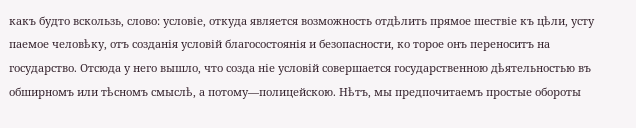какъ будто вскользь, слово: условіе, откуда является возможность отдѣлить прямое шествіе къ цѣли, усту паемое человѣку, отъ созданія условій благосостоянія и безопасности, ко торое онъ переноситъ на государство. Отсюда у него вышло, что созда ніе условій совершается государственною дѣятельностью въ обширномъ или тѣсномъ смыслѣ, а потому—полицейскою. Нѣтъ, мы предпочитаемъ простые обороты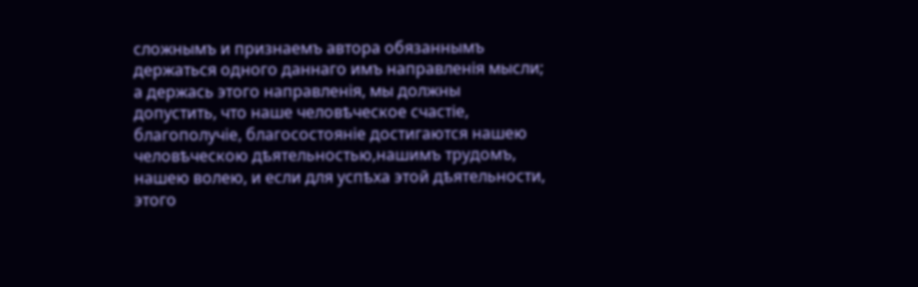сложнымъ и признаемъ автора обязаннымъ держаться одного даннаго имъ направленія мысли; а держась этого направленія, мы должны допустить, что наше человѣческое счастіе, благополучіе, благосостояніе достигаются нашею человѣческою дѣятельностью,нашимъ трудомъ, нашею волею, и если для успѣха этой дѣятельности, этого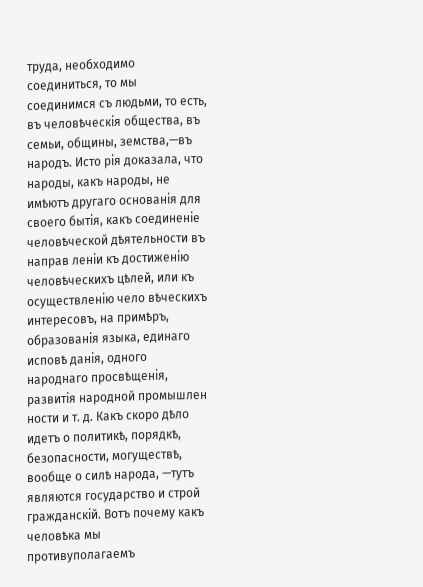труда, необходимо соединиться, то мы соединимся съ людьми, то есть, въ человѣческія общества, въ семьи, общины, земства,—въ народъ. Исто рія доказала, что народы, какъ народы, не имѣютъ другаго основанія для своего бытія, какъ соединеніе человѣческой дѣятельности въ направ леніи къ достиженію человѣческихъ цѣлей, или къ осуществленію чело вѣческихъ интересовъ, на примѣръ, образованія языка, единаго исповѣ данія, одного народнаго просвѣщенія, развитія народной промышлен ности и т. д. Какъ скоро дѣло идетъ о политикѣ, порядкѣ, безопасности, могуществѣ, вообще о силѣ народа, —тутъ являются государство и строй гражданскій. Вотъ почему какъ человѣка мы противуполагаемъ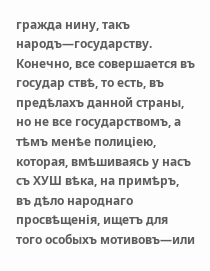гражда нину, такъ народъ—государству. Конечно, все совершается въ государ ствѣ, то есть, въ предѣлахъ данной страны, но не все государствомъ, а тѣмъ менѣе полиціею, которая, вмѣшиваясь у насъ съ ХУШ вѣка, на примѣръ, въ дѣло народнаго просвѣщенія, ищетъ для того особыхъ мотивовъ—или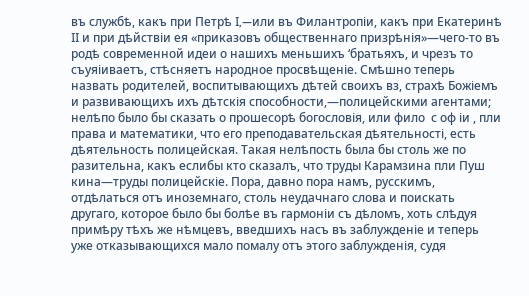въ службѣ, какъ при Петрѣ I,—или въ Филантропіи, какъ при Екатеринѣ II и при дѣйствіи ея «приказовъ общественнаго призрѣнія»—чего-то въ родѣ современной идеи о нашихъ меньшихъ ‘братьяхъ, и чрезъ то съуяіиваетъ, стѣсняетъ народное просвѣщеніе. Смѣшно теперь назвать родителей, воспитывающихъ дѣтей своихъ вз, страхѣ Божіемъ и развивающихъ ихъ дѣтскія способности,—полицейскими агентами; нелѣпо было бы сказать о прошесорѣ богословія, или фило  с оф іи , пли права и математики, что его преподавательская дѣятельності, есть дѣятельность полицейская. Такая нелѣпость была бы столь же по разительна, какъ еслибы кто сказалъ, что труды Карамзина пли Пуш кина—труды полицейскіе. Пора, давно пора намъ, русскимъ, отдѣлаться отъ иноземнаго, столь неудачнаго слова и поискать другаго, которое было бы болѣе въ гармоніи съ дѣломъ, хоть слѣдуя примѣру тѣхъ же нѣмцевъ, введшихъ насъ въ заблужденіе и теперь уже отказывающихся мало помалу отъ этого заблужденія, судя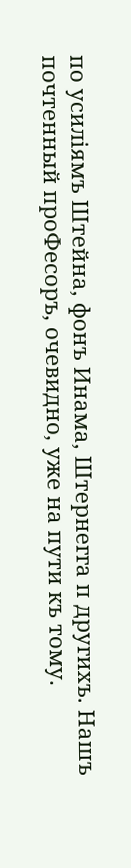по усиліямъ Штейна, фонъ Инама, Штернегга п другихъ. Нашъ почтенный проФесоръ, очевидно, уже на пути къ тому.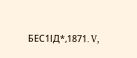БЕС1ІД*,1871. V,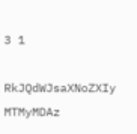3 1

RkJQdWJsaXNoZXIy MTMyMDAz